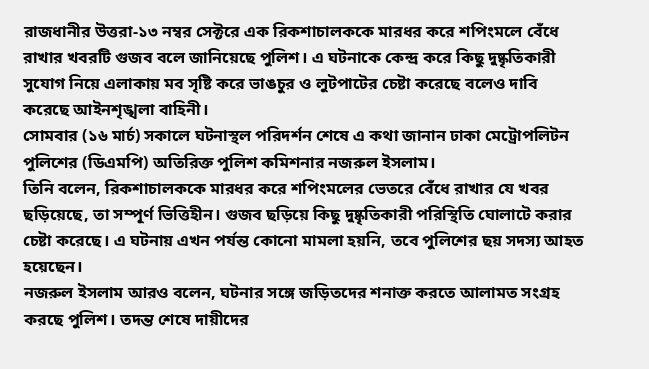রাজধানীর উত্তরা-১৩ নম্বর সেক্টরে এক রিকশাচালককে মারধর করে শপিংমলে বেঁধে রাখার খবরটি গুজব বলে জানিয়েছে পুলিশ। এ ঘটনাকে কেন্দ্র করে কিছু দুষ্কৃতিকারী সুযোগ নিয়ে এলাকায় মব সৃষ্টি করে ভাঙচুর ও লুটপাটের চেষ্টা করেছে বলেও দাবি করেছে আইনশৃঙ্খলা বাহিনী।
সোমবার (১৬ মার্চ) সকালে ঘটনাস্থল পরিদর্শন শেষে এ কথা জানান ঢাকা মেট্রোপলিটন পুলিশের (ডিএমপি) অতিরিক্ত পুলিশ কমিশনার নজরুল ইসলাম।
তিনি বলেন, রিকশাচালককে মারধর করে শপিংমলের ভেতরে বেঁধে রাখার যে খবর ছড়িয়েছে, তা সম্পূর্ণ ভিত্তিহীন। গুজব ছড়িয়ে কিছু দুষ্কৃতিকারী পরিস্থিতি ঘোলাটে করার চেষ্টা করেছে। এ ঘটনায় এখন পর্যন্ত কোনো মামলা হয়নি, তবে পুলিশের ছয় সদস্য আহত হয়েছেন।
নজরুল ইসলাম আরও বলেন, ঘটনার সঙ্গে জড়িতদের শনাক্ত করতে আলামত সংগ্রহ করছে পুলিশ। তদন্ত শেষে দায়ীদের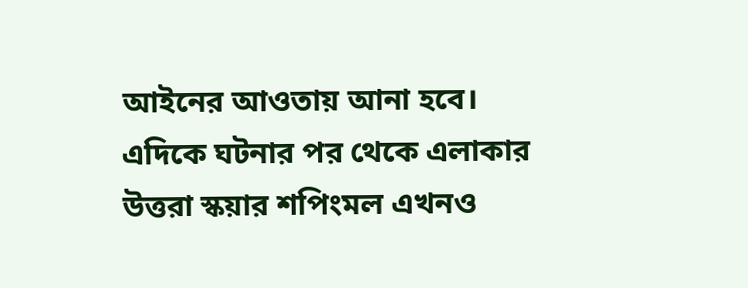আইনের আওতায় আনা হবে।
এদিকে ঘটনার পর থেকে এলাকার উত্তরা স্কয়ার শপিংমল এখনও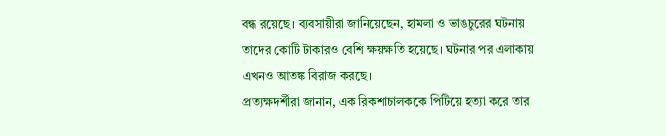বন্ধ রয়েছে। ব্যবসায়ীরা জানিয়েছেন, হামলা ও ভাঙচুরের ঘটনায় তাদের কোটি টাকারও বেশি ক্ষয়ক্ষতি হয়েছে। ঘটনার পর এলাকায় এখনও আতঙ্ক বিরাজ করছে।
প্রত্যক্ষদর্শীরা জানান, এক রিকশাচালককে পিটিয়ে হত্যা করে তার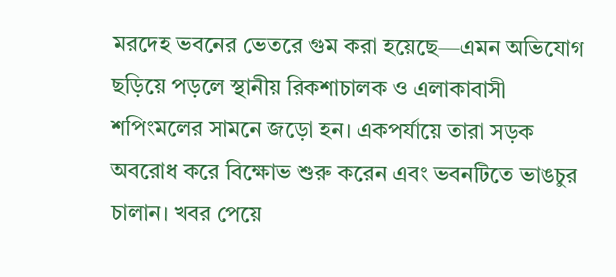মরদেহ ভবনের ভেতরে গুম করা হয়েছে—এমন অভিযোগ ছড়িয়ে পড়লে স্থানীয় রিকশাচালক ও এলাকাবাসী শপিংমলের সামনে জড়ো হন। একপর্যায়ে তারা সড়ক অবরোধ করে বিক্ষোভ শুরু করেন এবং ভবনটিতে ভাঙচুর চালান। খবর পেয়ে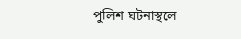পুলিশ ঘটনাস্থলে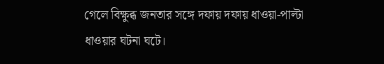গেলে বিক্ষুব্ধ জনতার সঙ্গে দফায় দফায় ধাওয়া-পাল্টা ধাওয়ার ঘটনা ঘটে।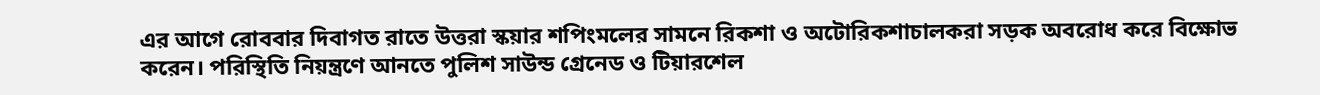এর আগে রোববার দিবাগত রাতে উত্তরা স্কয়ার শপিংমলের সামনে রিকশা ও অটোরিকশাচালকরা সড়ক অবরোধ করে বিক্ষোভ করেন। পরিস্থিতি নিয়ন্ত্রণে আনতে পুলিশ সাউন্ড গ্রেনেড ও টিয়ারশেল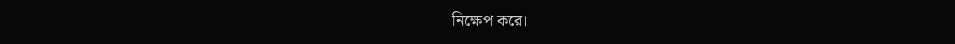নিক্ষেপ করে।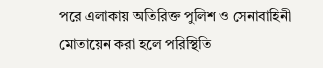পরে এলাকায় অতিরিক্ত পুলিশ ও সেনাবাহিনী মোতায়েন করা হলে পরিস্থিতি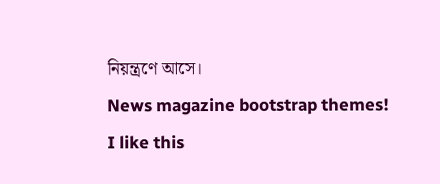নিয়ন্ত্রণে আসে।
News magazine bootstrap themes!
I like this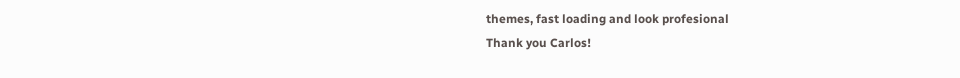themes, fast loading and look profesional
Thank you Carlos!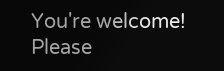You're welcome!
Please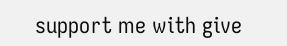support me with give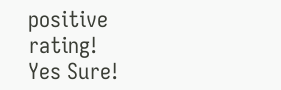positive rating!
Yes Sure!